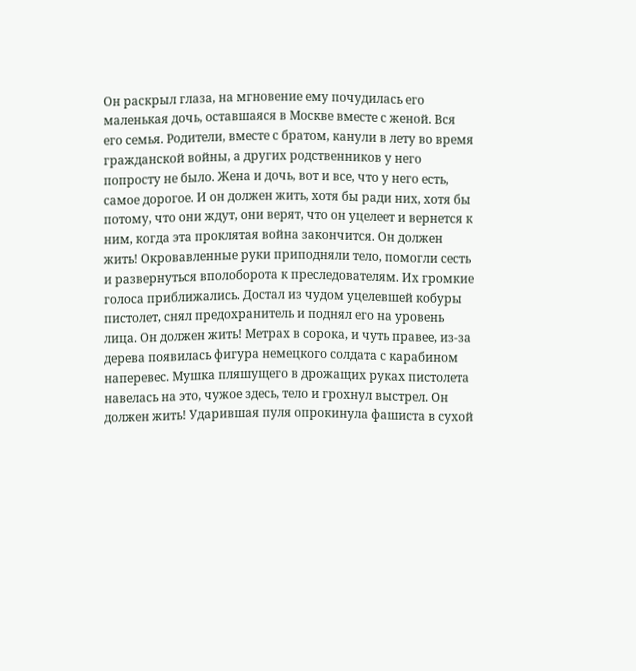Он раскрыл глаза, на мгновение ему почудилась его маленькая дочь, оставшаяся в Москве вместе с женой. Вся его семья. Родители, вместе с братом, канули в лету во время гражданской войны, а других родственников у него попросту не было. Жена и дочь, вот и все, что у него есть, самое дорогое. И он должен жить, хотя бы ради них, хотя бы потому, что они ждут, они верят, что он уцелеет и вернется к ним, когда эта проклятая война закончится. Он должен жить! Окровавленные руки приподняли тело, помогли сесть и развернуться вполоборота к преследователям. Их громкие голоса приближались. Достал из чудом уцелевшей кобуры пистолет, снял предохранитель и поднял его на уровень лица. Он должен жить! Метрах в сорока, и чуть правее, из-за дерева появилась фигура немецкого солдата с карабином наперевес. Мушка пляшущего в дрожащих руках пистолета навелась на это, чужое здесь, тело и грохнул выстрел. Он должен жить! Ударившая пуля опрокинула фашиста в сухой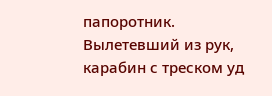папоротник. Вылетевший из рук, карабин с треском уд